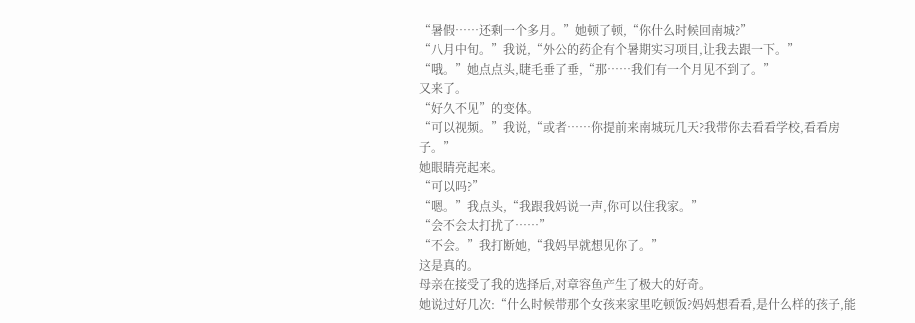“暑假……还剩一个多月。”她顿了顿,“你什么时候回南城?”
“八月中旬。”我说,“外公的药企有个暑期实习项目,让我去跟一下。”
“哦。”她点点头,睫毛垂了垂,“那……我们有一个月见不到了。”
又来了。
“好久不见”的变体。
“可以视频。”我说,“或者……你提前来南城玩几天?我带你去看看学校,看看房子。”
她眼睛亮起来。
“可以吗?”
“嗯。”我点头,“我跟我妈说一声,你可以住我家。”
“会不会太打扰了……”
“不会。”我打断她,“我妈早就想见你了。”
这是真的。
母亲在接受了我的选择后,对章容鱼产生了极大的好奇。
她说过好几次:“什么时候带那个女孩来家里吃顿饭?妈妈想看看,是什么样的孩子,能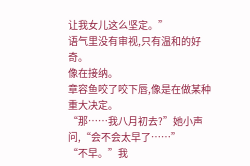让我女儿这么坚定。”
语气里没有审视,只有温和的好奇。
像在接纳。
章容鱼咬了咬下唇,像是在做某种重大决定。
“那……我八月初去?”她小声问,“会不会太早了……”
“不早。”我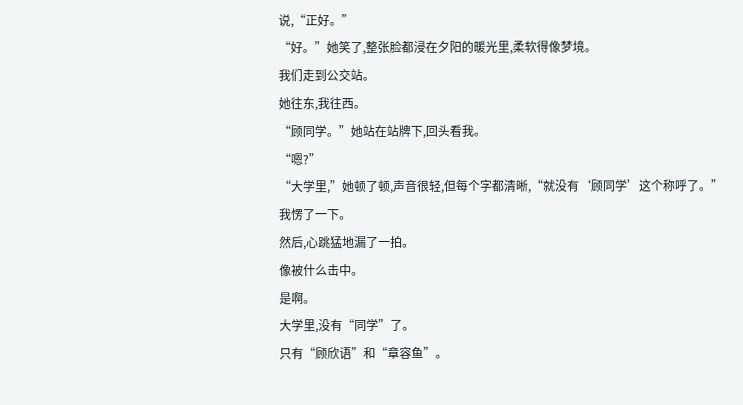说,“正好。”
“好。”她笑了,整张脸都浸在夕阳的暖光里,柔软得像梦境。
我们走到公交站。
她往东,我往西。
“顾同学。”她站在站牌下,回头看我。
“嗯?”
“大学里,”她顿了顿,声音很轻,但每个字都清晰,“就没有‘顾同学’这个称呼了。”
我愣了一下。
然后,心跳猛地漏了一拍。
像被什么击中。
是啊。
大学里,没有“同学”了。
只有“顾欣语”和“章容鱼”。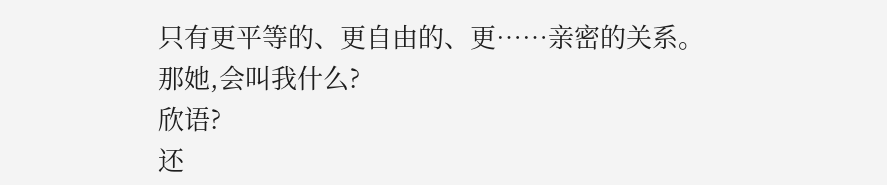只有更平等的、更自由的、更……亲密的关系。
那她,会叫我什么?
欣语?
还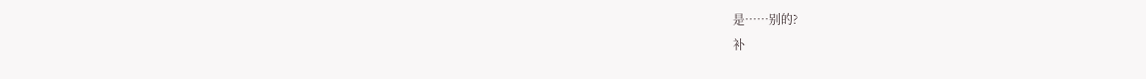是……别的?
补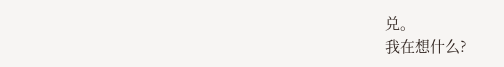兑。
我在想什么?